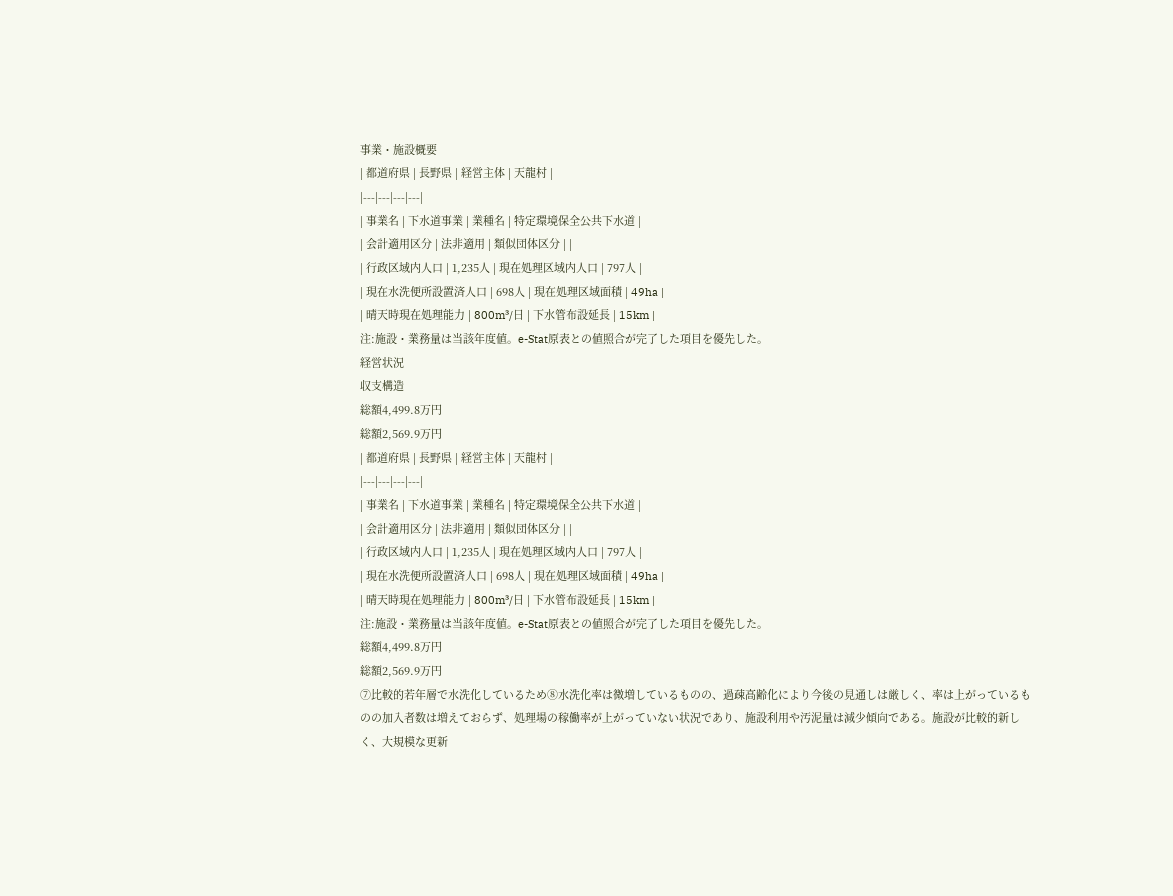事業・施設概要
| 都道府県 | 長野県 | 経営主体 | 天龍村 |
|---|---|---|---|
| 事業名 | 下水道事業 | 業種名 | 特定環境保全公共下水道 |
| 会計適用区分 | 法非適用 | 類似団体区分 | |
| 行政区域内人口 | 1,235人 | 現在処理区域内人口 | 797人 |
| 現在水洗便所設置済人口 | 698人 | 現在処理区域面積 | 49ha |
| 晴天時現在処理能力 | 800m³/日 | 下水管布設延長 | 15km |
注:施設・業務量は当該年度値。e-Stat原表との値照合が完了した項目を優先した。
経営状況
収支構造
総額4,499.8万円
総額2,569.9万円
| 都道府県 | 長野県 | 経営主体 | 天龍村 |
|---|---|---|---|
| 事業名 | 下水道事業 | 業種名 | 特定環境保全公共下水道 |
| 会計適用区分 | 法非適用 | 類似団体区分 | |
| 行政区域内人口 | 1,235人 | 現在処理区域内人口 | 797人 |
| 現在水洗便所設置済人口 | 698人 | 現在処理区域面積 | 49ha |
| 晴天時現在処理能力 | 800m³/日 | 下水管布設延長 | 15km |
注:施設・業務量は当該年度値。e-Stat原表との値照合が完了した項目を優先した。
総額4,499.8万円
総額2,569.9万円
⑦比較的若年層で水洗化しているため⑧水洗化率は微増しているものの、過疎高齢化により今後の見通しは厳しく、率は上がっているものの加入者数は増えておらず、処理場の稼働率が上がっていない状況であり、施設利用や汚泥量は減少傾向である。施設が比較的新しく、大規模な更新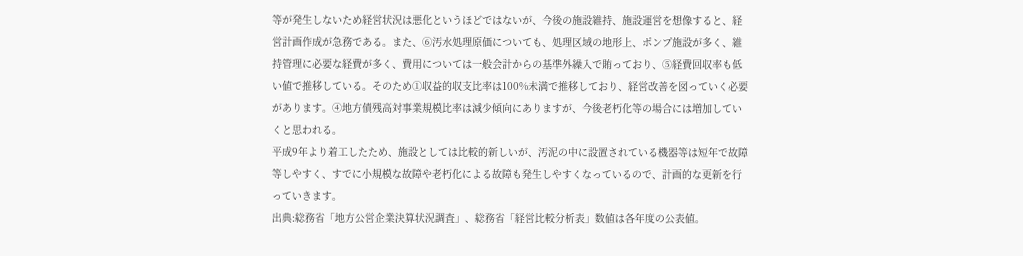等が発生しないため経営状況は悪化というほどではないが、今後の施設維持、施設運営を想像すると、経営計画作成が急務である。また、⑥汚水処理原価についても、処理区域の地形上、ポンプ施設が多く、維持管理に必要な経費が多く、費用については一般会計からの基準外繰入で賄っており、⑤経費回収率も低い値で推移している。そのため①収益的収支比率は100%未満で推移しており、経営改善を図っていく必要があります。④地方債残高対事業規模比率は減少傾向にありますが、今後老朽化等の場合には増加していくと思われる。
平成9年より着工したため、施設としては比較的新しいが、汚泥の中に設置されている機器等は短年で故障等しやすく、すでに小規模な故障や老朽化による故障も発生しやすくなっているので、計画的な更新を行っていきます。
出典:総務省「地方公営企業決算状況調査」、総務省「経営比較分析表」数値は各年度の公表値。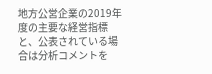地方公営企業の2019年度の主要な経営指標と、公表されている場合は分析コメントを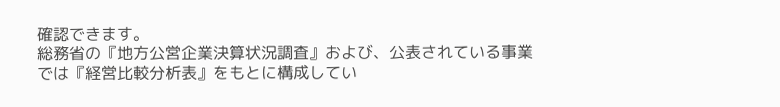確認できます。
総務省の『地方公営企業決算状況調査』および、公表されている事業では『経営比較分析表』をもとに構成してい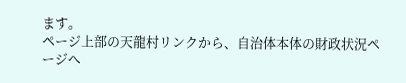ます。
ページ上部の天龍村リンクから、自治体本体の財政状況ページへ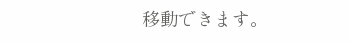移動できます。